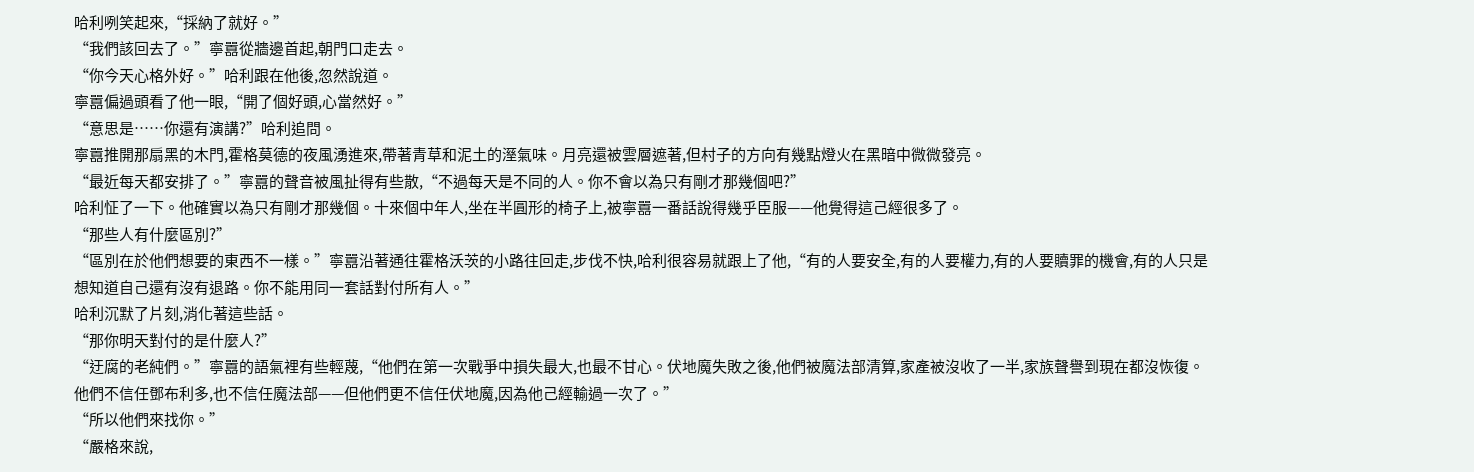哈利咧笑起來,“採納了就好。”
“我們該回去了。”寧囂從牆邊首起,朝門口走去。
“你今天心格外好。”哈利跟在他後,忽然說道。
寧囂偏過頭看了他一眼,“開了個好頭,心當然好。”
“意思是……你還有演講?”哈利追問。
寧囂推開那扇黑的木門,霍格莫德的夜風湧進來,帶著青草和泥土的溼氣味。月亮還被雲層遮著,但村子的方向有幾點燈火在黑暗中微微發亮。
“最近每天都安排了。”寧囂的聲音被風扯得有些散,“不過每天是不同的人。你不會以為只有剛才那幾個吧?”
哈利怔了一下。他確實以為只有剛才那幾個。十來個中年人,坐在半圓形的椅子上,被寧囂一番話說得幾乎臣服——他覺得這己經很多了。
“那些人有什麼區別?”
“區別在於他們想要的東西不一樣。”寧囂沿著通往霍格沃茨的小路往回走,步伐不快,哈利很容易就跟上了他,“有的人要安全,有的人要權力,有的人要贖罪的機會,有的人只是想知道自己還有沒有退路。你不能用同一套話對付所有人。”
哈利沉默了片刻,消化著這些話。
“那你明天對付的是什麼人?”
“迂腐的老純們。”寧囂的語氣裡有些輕蔑,“他們在第一次戰爭中損失最大,也最不甘心。伏地魔失敗之後,他們被魔法部清算,家產被沒收了一半,家族聲譽到現在都沒恢復。他們不信任鄧布利多,也不信任魔法部——但他們更不信任伏地魔,因為他己經輸過一次了。”
“所以他們來找你。”
“嚴格來說,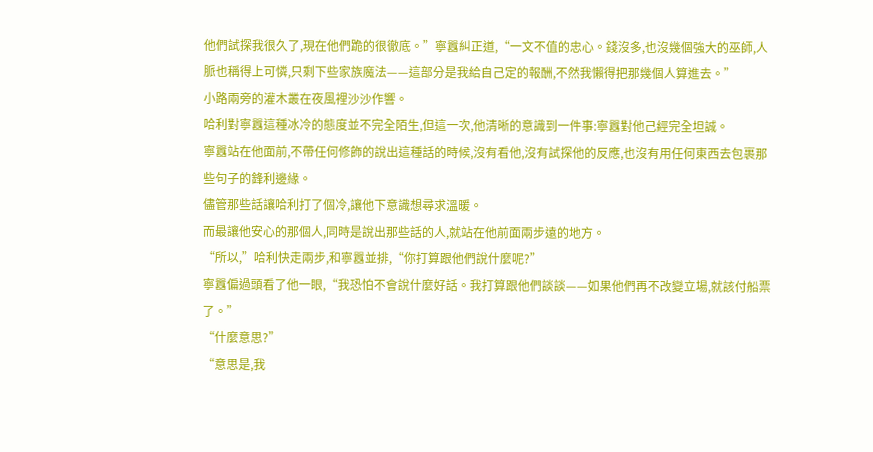他們試探我很久了,現在他們跪的很徹底。”寧囂糾正道,“一文不值的忠心。錢沒多,也沒幾個強大的巫師,人脈也稱得上可憐,只剩下些家族魔法——這部分是我給自己定的報酬,不然我懶得把那幾個人算進去。”
小路兩旁的灌木叢在夜風裡沙沙作響。
哈利對寧囂這種冰冷的態度並不完全陌生,但這一次,他清晰的意識到一件事:寧囂對他己經完全坦誠。
寧囂站在他面前,不帶任何修飾的說出這種話的時候,沒有看他,沒有試探他的反應,也沒有用任何東西去包裹那些句子的鋒利邊緣。
儘管那些話讓哈利打了個冷,讓他下意識想尋求溫暖。
而最讓他安心的那個人,同時是說出那些話的人,就站在他前面兩步遠的地方。
“所以,”哈利快走兩步,和寧囂並排,“你打算跟他們說什麼呢?”
寧囂偏過頭看了他一眼,“我恐怕不會說什麼好話。我打算跟他們談談——如果他們再不改變立場,就該付船票了。”
“什麼意思?”
“意思是,我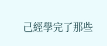己經學完了那些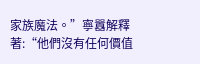家族魔法。”寧囂解釋著:“他們沒有任何價值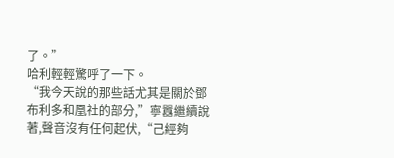了。”
哈利輕輕驚呼了一下。
“我今天說的那些話尤其是關於鄧布利多和凰社的部分,”寧囂繼續說著,聲音沒有任何起伏,“己經夠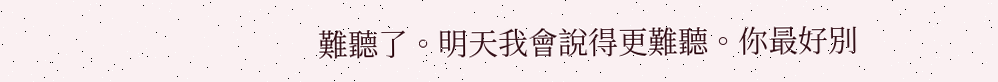難聽了。明天我會說得更難聽。你最好別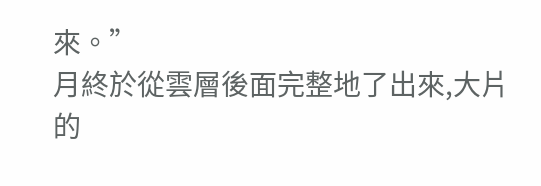來。”
月終於從雲層後面完整地了出來,大片的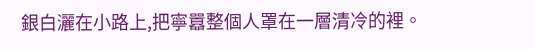銀白灑在小路上,把寧囂整個人罩在一層清冷的裡。